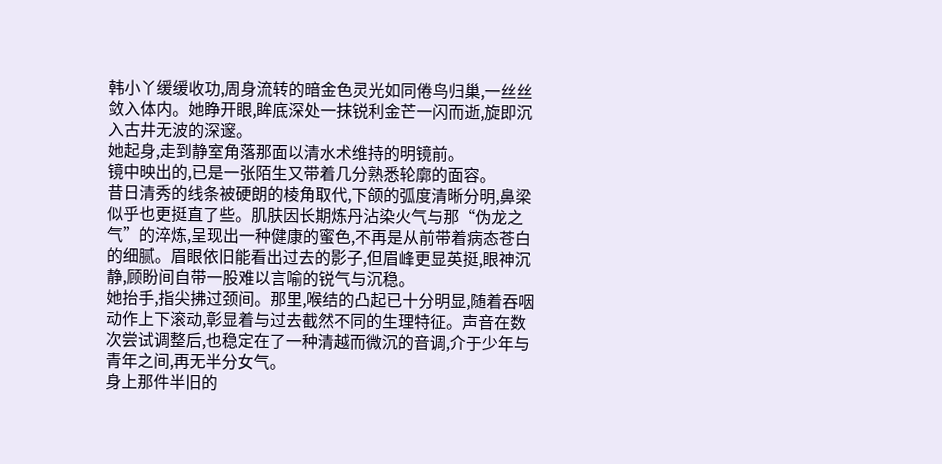韩小丫缓缓收功,周身流转的暗金色灵光如同倦鸟归巢,一丝丝敛入体内。她睁开眼,眸底深处一抹锐利金芒一闪而逝,旋即沉入古井无波的深邃。
她起身,走到静室角落那面以清水术维持的明镜前。
镜中映出的,已是一张陌生又带着几分熟悉轮廓的面容。
昔日清秀的线条被硬朗的棱角取代,下颌的弧度清晰分明,鼻梁似乎也更挺直了些。肌肤因长期炼丹沾染火气与那“伪龙之气”的淬炼,呈现出一种健康的蜜色,不再是从前带着病态苍白的细腻。眉眼依旧能看出过去的影子,但眉峰更显英挺,眼神沉静,顾盼间自带一股难以言喻的锐气与沉稳。
她抬手,指尖拂过颈间。那里,喉结的凸起已十分明显,随着吞咽动作上下滚动,彰显着与过去截然不同的生理特征。声音在数次尝试调整后,也稳定在了一种清越而微沉的音调,介于少年与青年之间,再无半分女气。
身上那件半旧的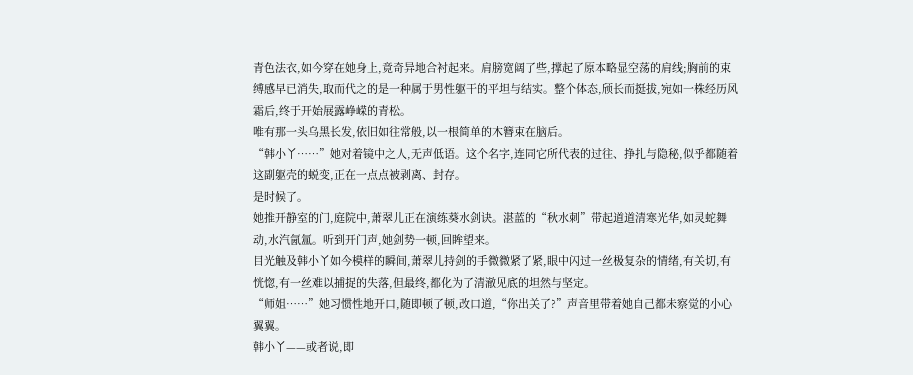青色法衣,如今穿在她身上,竟奇异地合衬起来。肩膀宽阔了些,撑起了原本略显空荡的肩线;胸前的束缚感早已消失,取而代之的是一种属于男性躯干的平坦与结实。整个体态,颀长而挺拔,宛如一株经历风霜后,终于开始展露峥嵘的青松。
唯有那一头乌黑长发,依旧如往常般,以一根简单的木簪束在脑后。
“韩小丫……”她对着镜中之人,无声低语。这个名字,连同它所代表的过往、挣扎与隐秘,似乎都随着这副躯壳的蜕变,正在一点点被剥离、封存。
是时候了。
她推开静室的门,庭院中,萧翠儿正在演练葵水剑诀。湛蓝的“秋水刺”带起道道清寒光华,如灵蛇舞动,水汽氤氲。听到开门声,她剑势一顿,回眸望来。
目光触及韩小丫如今模样的瞬间,萧翠儿持剑的手微微紧了紧,眼中闪过一丝极复杂的情绪,有关切,有恍惚,有一丝难以捕捉的失落,但最终,都化为了清澈见底的坦然与坚定。
“师姐……”她习惯性地开口,随即顿了顿,改口道,“你出关了?”声音里带着她自己都未察觉的小心翼翼。
韩小丫——或者说,即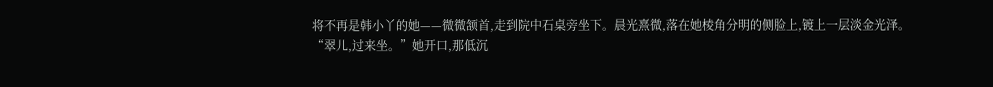将不再是韩小丫的她——微微颔首,走到院中石桌旁坐下。晨光熹微,落在她棱角分明的侧脸上,镀上一层淡金光泽。
“翠儿,过来坐。”她开口,那低沉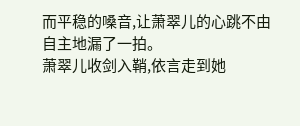而平稳的嗓音,让萧翠儿的心跳不由自主地漏了一拍。
萧翠儿收剑入鞘,依言走到她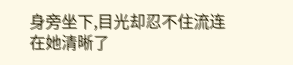身旁坐下,目光却忍不住流连在她清晰了